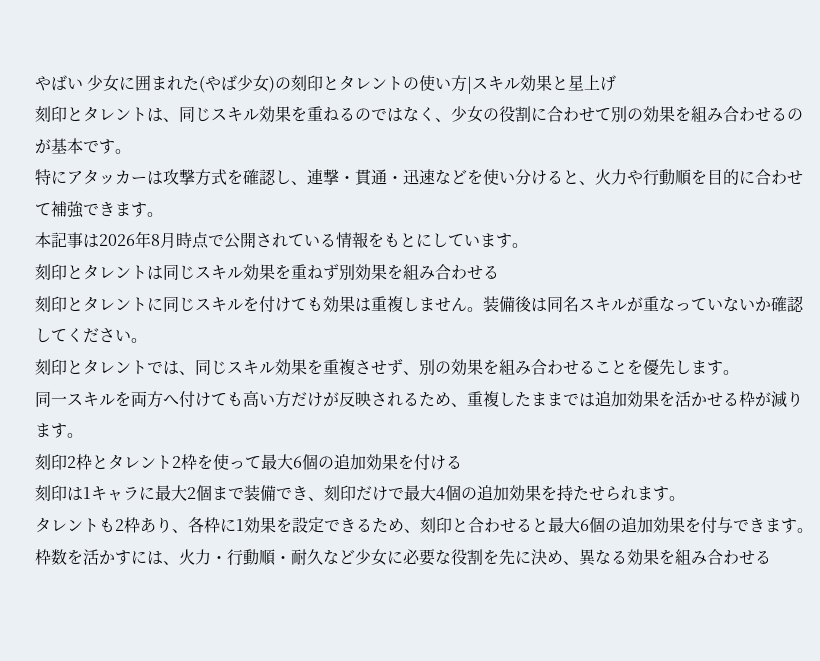やばい 少女に囲まれた(やば少女)の刻印とタレントの使い方|スキル効果と星上げ
刻印とタレントは、同じスキル効果を重ねるのではなく、少女の役割に合わせて別の効果を組み合わせるのが基本です。
特にアタッカーは攻撃方式を確認し、連撃・貫通・迅速などを使い分けると、火力や行動順を目的に合わせて補強できます。
本記事は2026年8月時点で公開されている情報をもとにしています。
刻印とタレントは同じスキル効果を重ねず別効果を組み合わせる
刻印とタレントに同じスキルを付けても効果は重複しません。装備後は同名スキルが重なっていないか確認してください。
刻印とタレントでは、同じスキル効果を重複させず、別の効果を組み合わせることを優先します。
同一スキルを両方へ付けても高い方だけが反映されるため、重複したままでは追加効果を活かせる枠が減ります。
刻印2枠とタレント2枠を使って最大6個の追加効果を付ける
刻印は1キャラに最大2個まで装備でき、刻印だけで最大4個の追加効果を持たせられます。
タレントも2枠あり、各枠に1効果を設定できるため、刻印と合わせると最大6個の追加効果を付与できます。
枠数を活かすには、火力・行動順・耐久など少女に必要な役割を先に決め、異なる効果を組み合わせる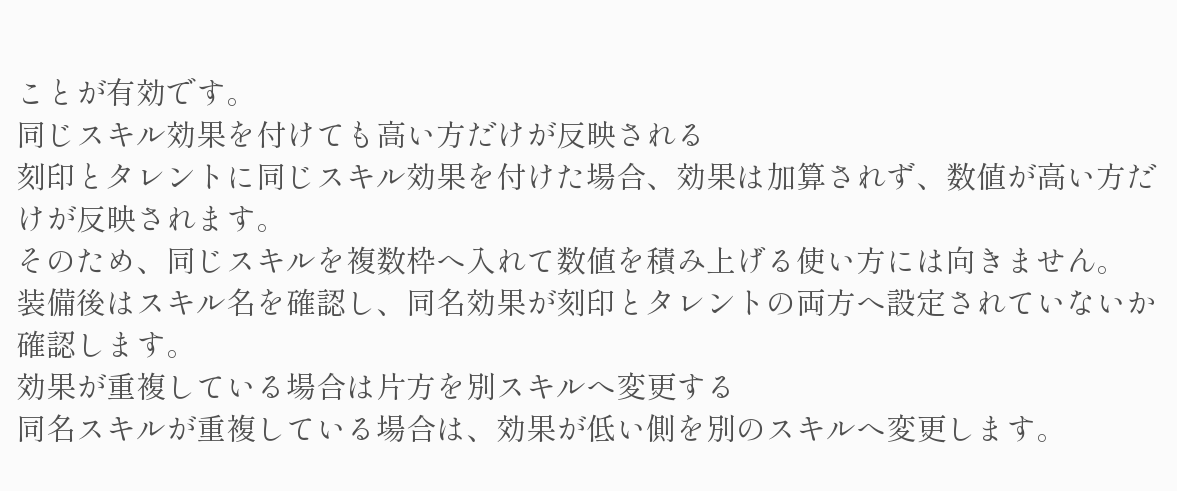ことが有効です。
同じスキル効果を付けても高い方だけが反映される
刻印とタレントに同じスキル効果を付けた場合、効果は加算されず、数値が高い方だけが反映されます。
そのため、同じスキルを複数枠へ入れて数値を積み上げる使い方には向きません。
装備後はスキル名を確認し、同名効果が刻印とタレントの両方へ設定されていないか確認します。
効果が重複している場合は片方を別スキルへ変更する
同名スキルが重複している場合は、効果が低い側を別のスキルへ変更します。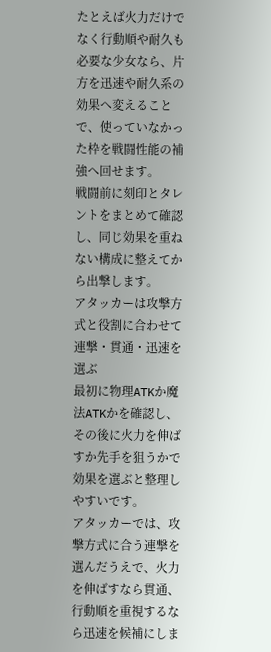たとえば火力だけでなく行動順や耐久も必要な少女なら、片方を迅速や耐久系の効果へ変えることで、使っていなかった枠を戦闘性能の補強へ回せます。
戦闘前に刻印とタレントをまとめて確認し、同じ効果を重ねない構成に整えてから出撃します。
アタッカーは攻撃方式と役割に合わせて連撃・貫通・迅速を選ぶ
最初に物理ATKか魔法ATKかを確認し、その後に火力を伸ばすか先手を狙うかで効果を選ぶと整理しやすいです。
アタッカーでは、攻撃方式に合う連撃を選んだうえで、火力を伸ばすなら貫通、行動順を重視するなら迅速を候補にしま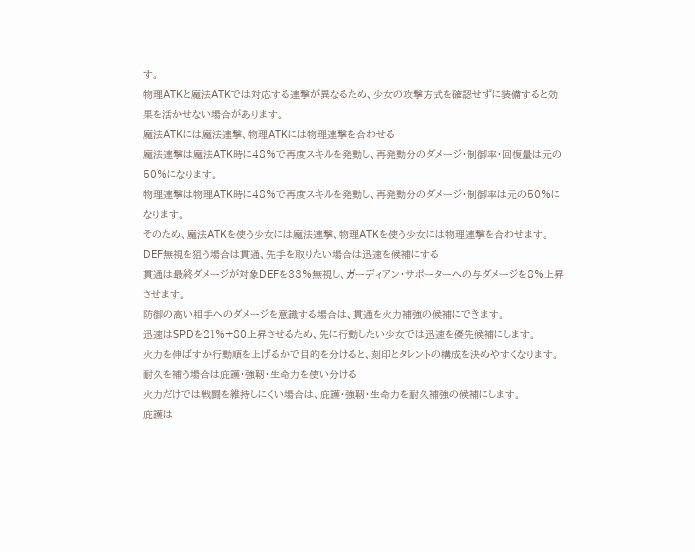す。
物理ATKと魔法ATKでは対応する連撃が異なるため、少女の攻撃方式を確認せずに装備すると効果を活かせない場合があります。
魔法ATKには魔法連撃、物理ATKには物理連撃を合わせる
魔法連撃は魔法ATK時に48%で再度スキルを発動し、再発動分のダメージ・制御率・回復量は元の50%になります。
物理連撃は物理ATK時に48%で再度スキルを発動し、再発動分のダメージ・制御率は元の50%になります。
そのため、魔法ATKを使う少女には魔法連撃、物理ATKを使う少女には物理連撃を合わせます。
DEF無視を狙う場合は貫通、先手を取りたい場合は迅速を候補にする
貫通は最終ダメージが対象DEFを33%無視し、ガーディアン・サポーターへの与ダメージを8%上昇させます。
防御の高い相手へのダメージを意識する場合は、貫通を火力補強の候補にできます。
迅速はSPDを21%+80上昇させるため、先に行動したい少女では迅速を優先候補にします。
火力を伸ばすか行動順を上げるかで目的を分けると、刻印とタレントの構成を決めやすくなります。
耐久を補う場合は庇護・強靭・生命力を使い分ける
火力だけでは戦闘を維持しにくい場合は、庇護・強靭・生命力を耐久補強の候補にします。
庇護は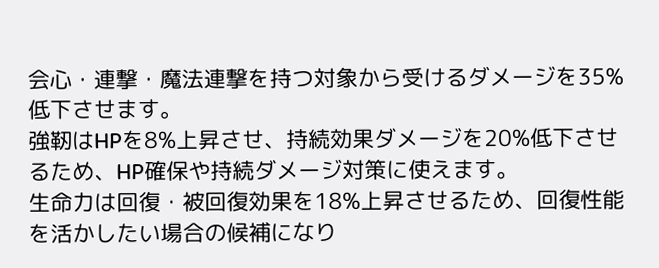会心・連撃・魔法連撃を持つ対象から受けるダメージを35%低下させます。
強靭はHPを8%上昇させ、持続効果ダメージを20%低下させるため、HP確保や持続ダメージ対策に使えます。
生命力は回復・被回復効果を18%上昇させるため、回復性能を活かしたい場合の候補になり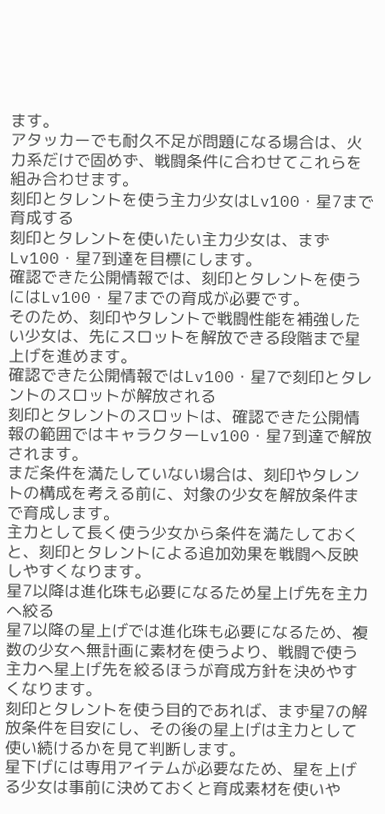ます。
アタッカーでも耐久不足が問題になる場合は、火力系だけで固めず、戦闘条件に合わせてこれらを組み合わせます。
刻印とタレントを使う主力少女はLv100・星7まで育成する
刻印とタレントを使いたい主力少女は、まずLv100・星7到達を目標にします。
確認できた公開情報では、刻印とタレントを使うにはLv100・星7までの育成が必要です。
そのため、刻印やタレントで戦闘性能を補強したい少女は、先にスロットを解放できる段階まで星上げを進めます。
確認できた公開情報ではLv100・星7で刻印とタレントのスロットが解放される
刻印とタレントのスロットは、確認できた公開情報の範囲ではキャラクターLv100・星7到達で解放されます。
まだ条件を満たしていない場合は、刻印やタレントの構成を考える前に、対象の少女を解放条件まで育成します。
主力として長く使う少女から条件を満たしておくと、刻印とタレントによる追加効果を戦闘へ反映しやすくなります。
星7以降は進化珠も必要になるため星上げ先を主力へ絞る
星7以降の星上げでは進化珠も必要になるため、複数の少女へ無計画に素材を使うより、戦闘で使う主力へ星上げ先を絞るほうが育成方針を決めやすくなります。
刻印とタレントを使う目的であれば、まず星7の解放条件を目安にし、その後の星上げは主力として使い続けるかを見て判断します。
星下げには専用アイテムが必要なため、星を上げる少女は事前に決めておくと育成素材を使いや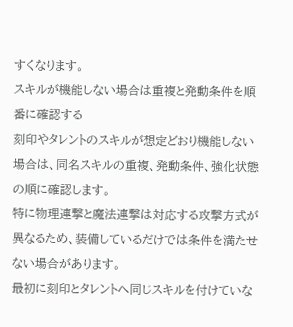すくなります。
スキルが機能しない場合は重複と発動条件を順番に確認する
刻印やタレントのスキルが想定どおり機能しない場合は、同名スキルの重複、発動条件、強化状態の順に確認します。
特に物理連撃と魔法連撃は対応する攻撃方式が異なるため、装備しているだけでは条件を満たせない場合があります。
最初に刻印とタレントへ同じスキルを付けていな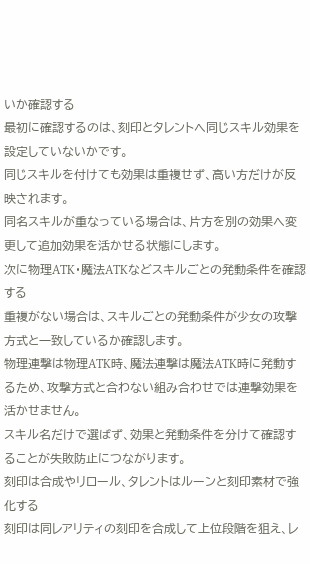いか確認する
最初に確認するのは、刻印とタレントへ同じスキル効果を設定していないかです。
同じスキルを付けても効果は重複せず、高い方だけが反映されます。
同名スキルが重なっている場合は、片方を別の効果へ変更して追加効果を活かせる状態にします。
次に物理ATK・魔法ATKなどスキルごとの発動条件を確認する
重複がない場合は、スキルごとの発動条件が少女の攻撃方式と一致しているか確認します。
物理連撃は物理ATK時、魔法連撃は魔法ATK時に発動するため、攻撃方式と合わない組み合わせでは連撃効果を活かせません。
スキル名だけで選ばず、効果と発動条件を分けて確認することが失敗防止につながります。
刻印は合成やリロール、タレントはルーンと刻印素材で強化する
刻印は同レアリティの刻印を合成して上位段階を狙え、レ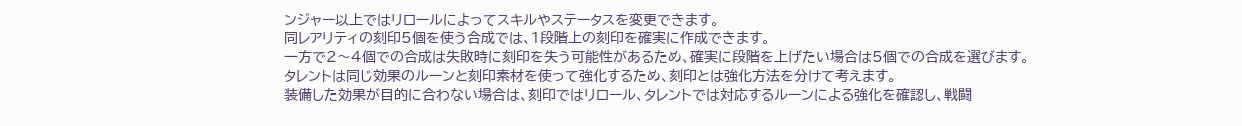ンジャー以上ではリロールによってスキルやステータスを変更できます。
同レアリティの刻印5個を使う合成では、1段階上の刻印を確実に作成できます。
一方で2〜4個での合成は失敗時に刻印を失う可能性があるため、確実に段階を上げたい場合は5個での合成を選びます。
タレントは同じ効果のルーンと刻印素材を使って強化するため、刻印とは強化方法を分けて考えます。
装備した効果が目的に合わない場合は、刻印ではリロール、タレントでは対応するルーンによる強化を確認し、戦闘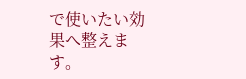で使いたい効果へ整えます。